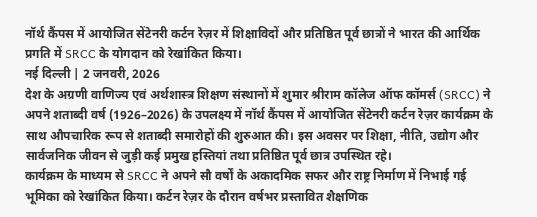नॉर्थ कैंपस में आयोजित सेंटेनरी कर्टन रेज़र में शिक्षाविदों और प्रतिष्ठित पूर्व छात्रों ने भारत की आर्थिक प्रगति में SRCC के योगदान को रेखांकित किया।
नई दिल्ली | 2 जनवरी, 2026
देश के अग्रणी वाणिज्य एवं अर्थशास्त्र शिक्षण संस्थानों में शुमार श्रीराम कॉलेज ऑफ कॉमर्स (SRCC) ने अपने शताब्दी वर्ष (1926–2026) के उपलक्ष्य में नॉर्थ कैंपस में आयोजित सेंटेनरी कर्टन रेज़र कार्यक्रम के साथ औपचारिक रूप से शताब्दी समारोहों की शुरुआत की। इस अवसर पर शिक्षा, नीति, उद्योग और सार्वजनिक जीवन से जुड़ी कई प्रमुख हस्तियां तथा प्रतिष्ठित पूर्व छात्र उपस्थित रहे।
कार्यक्रम के माध्यम से SRCC ने अपने सौ वर्षों के अकादमिक सफर और राष्ट्र निर्माण में निभाई गई भूमिका को रेखांकित किया। कर्टन रेज़र के दौरान वर्षभर प्रस्तावित शैक्षणिक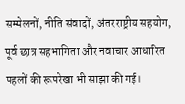सम्मेलनों, नीति संवादों, अंतरराष्ट्रीय सहयोग, पूर्व छात्र सहभागिता और नवाचार आधारित पहलों की रूपरेखा भी साझा की गई।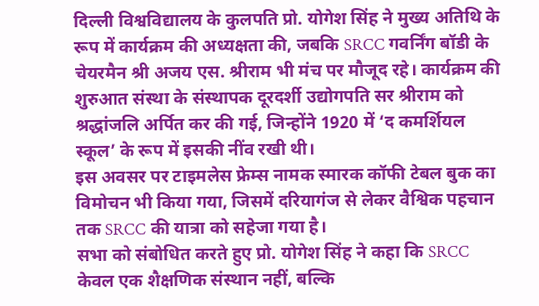दिल्ली विश्वविद्यालय के कुलपति प्रो. योगेश सिंह ने मुख्य अतिथि के रूप में कार्यक्रम की अध्यक्षता की, जबकि SRCC गवर्निंग बॉडी के चेयरमैन श्री अजय एस. श्रीराम भी मंच पर मौजूद रहे। कार्यक्रम की शुरुआत संस्था के संस्थापक दूरदर्शी उद्योगपति सर श्रीराम को श्रद्धांजलि अर्पित कर की गई, जिन्होंने 1920 में ‘द कमर्शियल स्कूल’ के रूप में इसकी नींव रखी थी।
इस अवसर पर टाइमलेस फ्रेम्स नामक स्मारक कॉफी टेबल बुक का विमोचन भी किया गया, जिसमें दरियागंज से लेकर वैश्विक पहचान तक SRCC की यात्रा को सहेजा गया है।
सभा को संबोधित करते हुए प्रो. योगेश सिंह ने कहा कि SRCC केवल एक शैक्षणिक संस्थान नहीं, बल्कि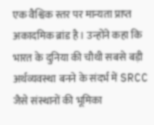एक वैश्विक स्तर पर मान्यता प्राप्त अकादमिक ब्रांड है। उन्होंने कहा कि भारत के दुनिया की चौथी सबसे बड़ी अर्थव्यवस्था बनने के संदर्भ में SRCC जैसे संस्थानों की भूमिका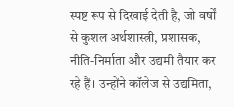स्पष्ट रूप से दिखाई देती है, जो वर्षों से कुशल अर्थशास्त्री, प्रशासक, नीति-निर्माता और उद्यमी तैयार कर रहे हैं। उन्होंने कॉलेज से उद्यमिता,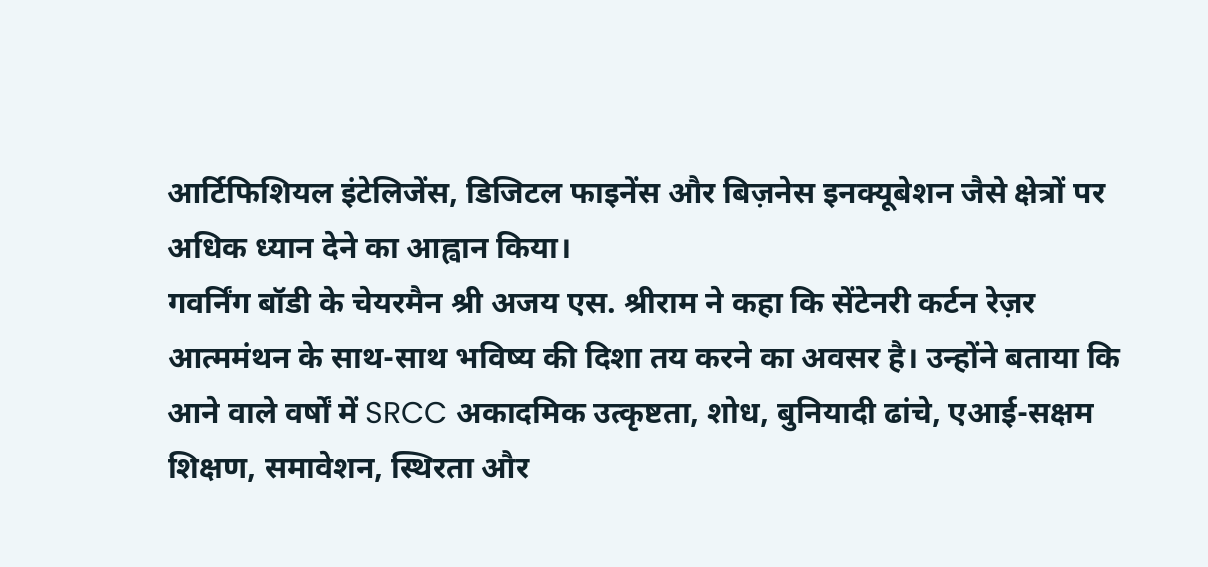आर्टिफिशियल इंटेलिजेंस, डिजिटल फाइनेंस और बिज़नेस इनक्यूबेशन जैसे क्षेत्रों पर अधिक ध्यान देने का आह्वान किया।
गवर्निंग बॉडी के चेयरमैन श्री अजय एस. श्रीराम ने कहा कि सेंटेनरी कर्टन रेज़र आत्ममंथन के साथ-साथ भविष्य की दिशा तय करने का अवसर है। उन्होंने बताया कि आने वाले वर्षों में SRCC अकादमिक उत्कृष्टता, शोध, बुनियादी ढांचे, एआई-सक्षम शिक्षण, समावेशन, स्थिरता और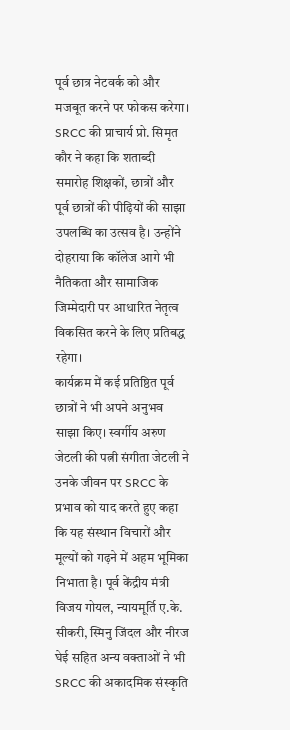पूर्व छात्र नेटवर्क को और मजबूत करने पर फोकस करेगा।
SRCC की प्राचार्य प्रो. सिमृत कौर ने कहा कि शताब्दी समारोह शिक्षकों, छात्रों और पूर्व छात्रों की पीढ़ियों की साझा उपलब्धि का उत्सव है। उन्होंने दोहराया कि कॉलेज आगे भी नैतिकता और सामाजिक जिम्मेदारी पर आधारित नेतृत्व विकसित करने के लिए प्रतिबद्ध रहेगा।
कार्यक्रम में कई प्रतिष्ठित पूर्व छात्रों ने भी अपने अनुभव साझा किए। स्वर्गीय अरुण जेटली की पत्नी संगीता जेटली ने उनके जीवन पर SRCC के प्रभाव को याद करते हुए कहा कि यह संस्थान विचारों और मूल्यों को गढ़ने में अहम भूमिका निभाता है। पूर्व केंद्रीय मंत्री विजय गोयल, न्यायमूर्ति ए.के. सीकरी, स्मिनु जिंदल और नीरज घेई सहित अन्य वक्ताओं ने भी SRCC की अकादमिक संस्कृति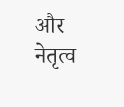और नेतृत्व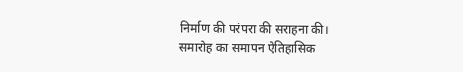निर्माण की परंपरा की सराहना की।
समारोह का समापन ऐतिहासिक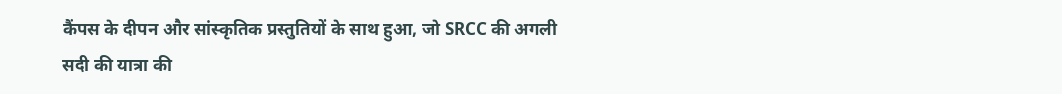कैंपस के दीपन और सांस्कृतिक प्रस्तुतियों के साथ हुआ, जो SRCC की अगली सदी की यात्रा की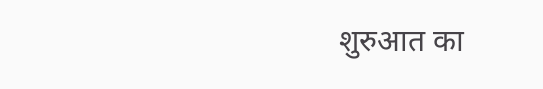शुरुआत का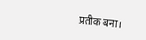प्रतीक बना।